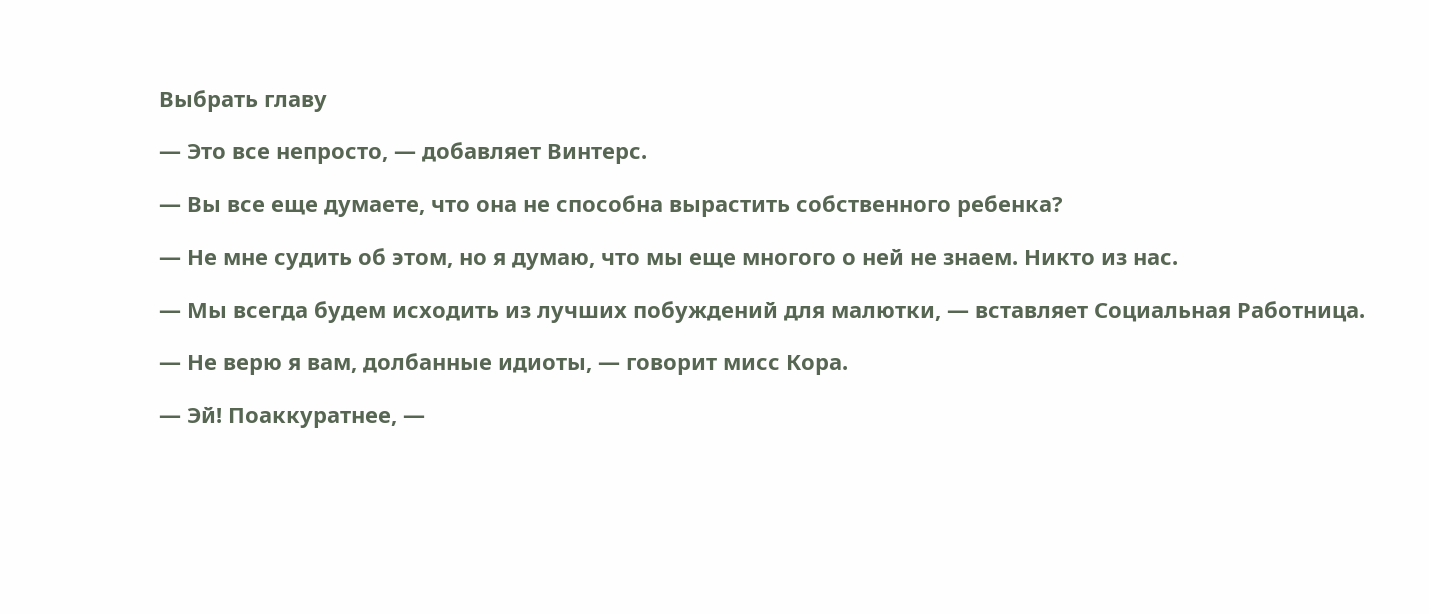Выбрать главу

— Это все непросто, — добавляет Винтерс.

— Вы все еще думаете, что она не способна вырастить собственного ребенка?

— Не мне судить об этом, но я думаю, что мы еще многого о ней не знаем. Никто из нас.

— Мы всегда будем исходить из лучших побуждений для малютки, — вставляет Социальная Работница.

— Не верю я вам, долбанные идиоты, — говорит мисс Кора.

— Эй! Поаккуратнее, —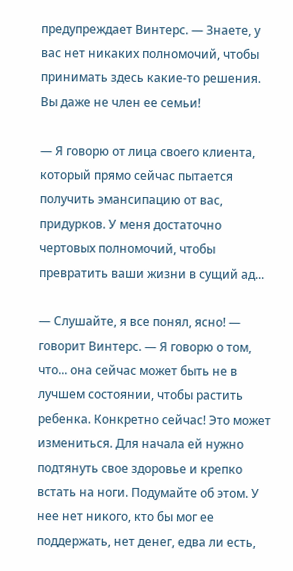предупреждает Винтерс. — Знаете, у вас нет никаких полномочий, чтобы принимать здесь какие-то решения. Вы даже не член ее семьи!

— Я говорю от лица своего клиента, который прямо сейчас пытается получить эмансипацию от вас, придурков. У меня достаточно чертовых полномочий, чтобы превратить ваши жизни в сущий ад...

— Слушайте, я все понял, ясно! — говорит Винтерс. — Я говорю о том, что... она сейчас может быть не в лучшем состоянии, чтобы растить ребенка. Конкретно сейчас! Это может измениться. Для начала ей нужно подтянуть свое здоровье и крепко встать на ноги. Подумайте об этом. У нее нет никого, кто бы мог ее поддержать, нет денег, едва ли есть,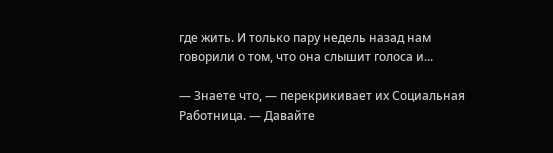где жить. И только пару недель назад нам говорили о том, что она слышит голоса и...

— Знаете что, — перекрикивает их Социальная Работница. — Давайте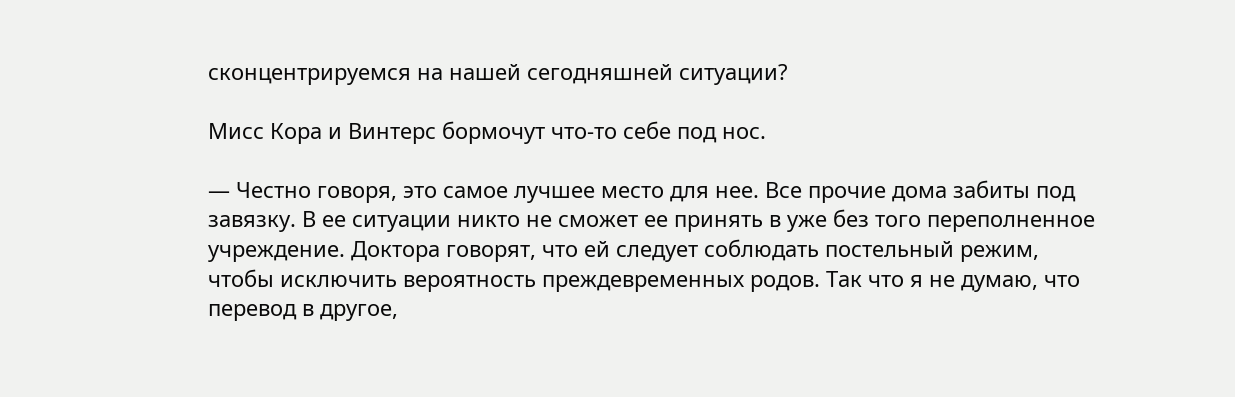сконцентрируемся на нашей сегодняшней ситуации?

Мисс Кора и Винтерс бормочут что-то себе под нос.

— Честно говоря, это самое лучшее место для нее. Все прочие дома забиты под завязку. В ее ситуации никто не сможет ее принять в уже без того переполненное учреждение. Доктора говорят, что ей следует соблюдать постельный режим, чтобы исключить вероятность преждевременных родов. Так что я не думаю, что перевод в другое,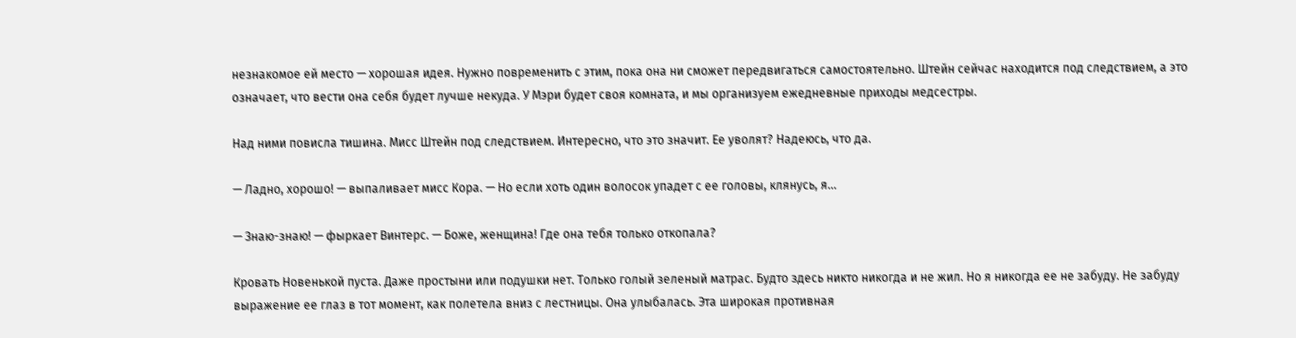незнакомое ей место — хорошая идея. Нужно повременить с этим, пока она ни сможет передвигаться самостоятельно. Штейн сейчас находится под следствием, а это означает, что вести она себя будет лучше некуда. У Мэри будет своя комната, и мы организуем ежедневные приходы медсестры.

Над ними повисла тишина. Мисс Штейн под следствием. Интересно, что это значит. Ее уволят? Надеюсь, что да.

— Ладно, хорошо! — выпаливает мисс Кора. — Но если хоть один волосок упадет с ее головы, клянусь, я...

— Знаю-знаю! — фыркает Винтерс. — Боже, женщина! Где она тебя только откопала?

Кровать Новенькой пуста. Даже простыни или подушки нет. Только голый зеленый матрас. Будто здесь никто никогда и не жил. Но я никогда ее не забуду. Не забуду выражение ее глаз в тот момент, как полетела вниз с лестницы. Она улыбалась. Эта широкая противная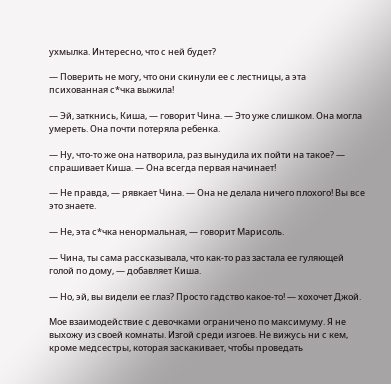ухмылка. Интересно, что с ней будет?

— Поверить не могу, что они скинули ее с лестницы, а эта психованная с*чка выжила!

— Эй, заткнись, Киша, — говорит Чина. — Это уже слишком. Она могла умереть. Она почти потеряла ребенка.

— Ну, что-то же она натворила, раз вынудила их пойти на такое? — спрашивает Киша. — Она всегда первая начинает!

— Не правда, — рявкает Чина. — Она не делала ничего плохого! Вы все это знаете.

— Не, эта с*чка ненормальная, — говорит Марисоль.

— Чина, ты сама рассказывала, что как-то раз застала ее гуляющей голой по дому, — добавляет Киша.

— Но, эй, вы видели ее глаз? Просто гадство какое-то! — хохочет Джой.

Мое взаимодействие с девочками ограничено по максимуму. Я не выхожу из своей комнаты. Изгой среди изгоев. Не вижусь ни с кем, кроме медсестры, которая заскакивает, чтобы проведать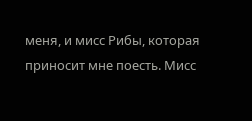меня, и мисс Рибы, которая приносит мне поесть. Мисс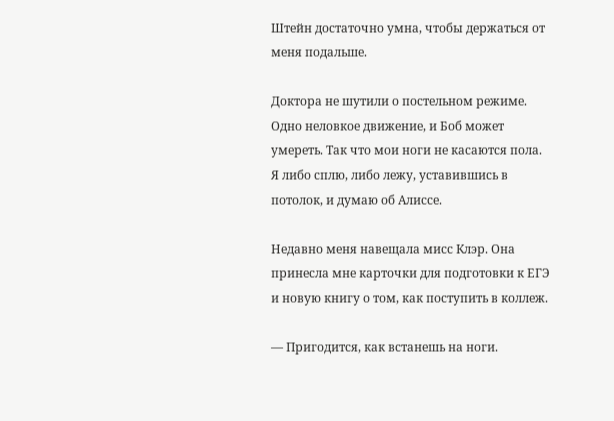Штейн достаточно умна, чтобы держаться от меня подальше.

Доктора не шутили о постельном режиме. Одно неловкое движение, и Боб может умереть. Так что мои ноги не касаются пола. Я либо сплю, либо лежу, уставившись в потолок, и думаю об Алиссе.

Недавно меня навещала мисс Клэр. Она принесла мне карточки для подготовки к ЕГЭ и новую книгу о том, как поступить в коллеж.

— Пригодится, как встанешь на ноги.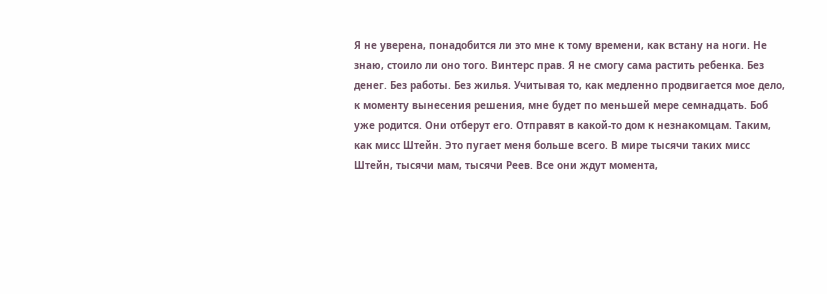Я не уверена, понадобится ли это мне к тому времени, как встану на ноги. Не знаю, стоило ли оно того. Винтерс прав. Я не смогу сама растить ребенка. Без денег. Без работы. Без жилья. Учитывая то, как медленно продвигается мое дело, к моменту вынесения решения, мне будет по меньшей мере семнадцать. Боб уже родится. Они отберут его. Отправят в какой-то дом к незнакомцам. Таким, как мисс Штейн. Это пугает меня больше всего. В мире тысячи таких мисс Штейн, тысячи мам, тысячи Реев. Все они ждут момента,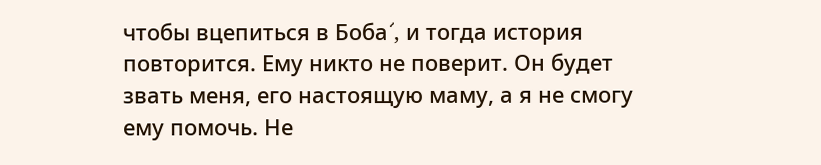чтобы вцепиться в Боба՜, и тогда история повторится. Ему никто не поверит. Он будет звать меня, его настоящую маму, а я не смогу ему помочь. Не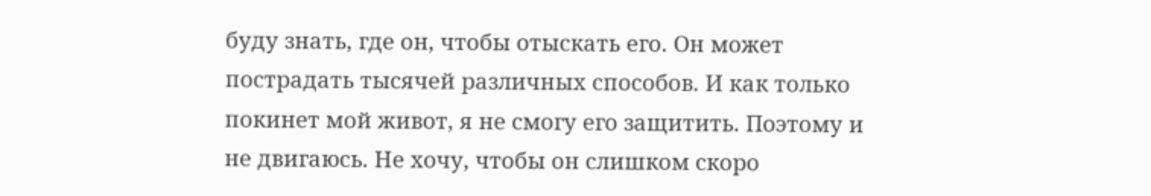буду знать, где он, чтобы отыскать его. Он может пострадать тысячей различных способов. И как только покинет мой живот, я не смогу его защитить. Поэтому и не двигаюсь. Не хочу, чтобы он слишком скоро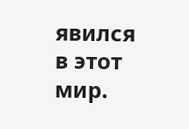явился в этот мир.